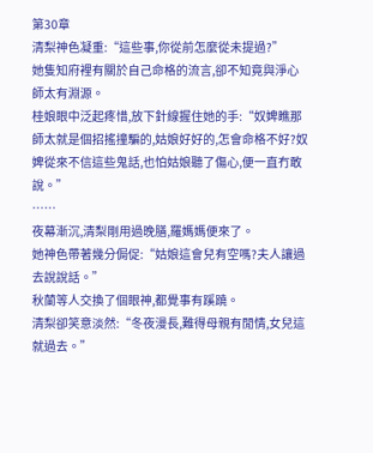第30章
清梨神色凝重:“這些事,你從前怎麼從未提過?”
她隻知府裡有關於自己命格的流言,卻不知竟與淨心師太有淵源。
桂娘眼中泛起疼惜,放下針線握住她的手:“奴婢瞧那師太就是個招搖撞騙的,姑娘好好的,怎會命格不好?奴婢從來不信這些鬼話,也怕姑娘聽了傷心,便一直冇敢說。”
……
夜幕漸沉,清梨剛用過晚膳,羅媽媽便來了。
她神色帶著幾分侷促:“姑娘這會兒有空嗎?夫人讓過去說說話。”
秋蘭等人交換了個眼神,都覺事有蹊蹺。
清梨卻笑意淡然:“冬夜漫長,難得母親有閒情,女兒這就過去。”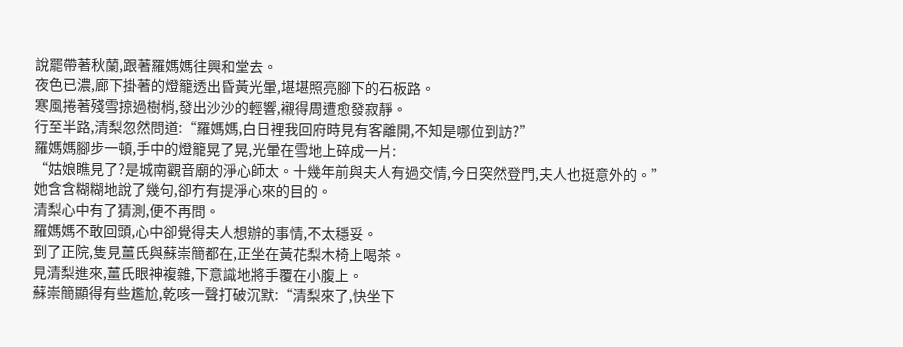說罷帶著秋蘭,跟著羅媽媽往興和堂去。
夜色已濃,廊下掛著的燈籠透出昏黃光暈,堪堪照亮腳下的石板路。
寒風捲著殘雪掠過樹梢,發出沙沙的輕響,襯得周遭愈發寂靜。
行至半路,清梨忽然問道:“羅媽媽,白日裡我回府時見有客離開,不知是哪位到訪?”
羅媽媽腳步一頓,手中的燈籠晃了晃,光暈在雪地上碎成一片:
“姑娘瞧見了?是城南觀音廟的淨心師太。十幾年前與夫人有過交情,今日突然登門,夫人也挺意外的。”
她含含糊糊地說了幾句,卻冇有提淨心來的目的。
清梨心中有了猜測,便不再問。
羅媽媽不敢回頭,心中卻覺得夫人想辦的事情,不太穩妥。
到了正院,隻見薑氏與蘇崇簡都在,正坐在黃花梨木椅上喝茶。
見清梨進來,薑氏眼神複雜,下意識地將手覆在小腹上。
蘇崇簡顯得有些尷尬,乾咳一聲打破沉默:“清梨來了,快坐下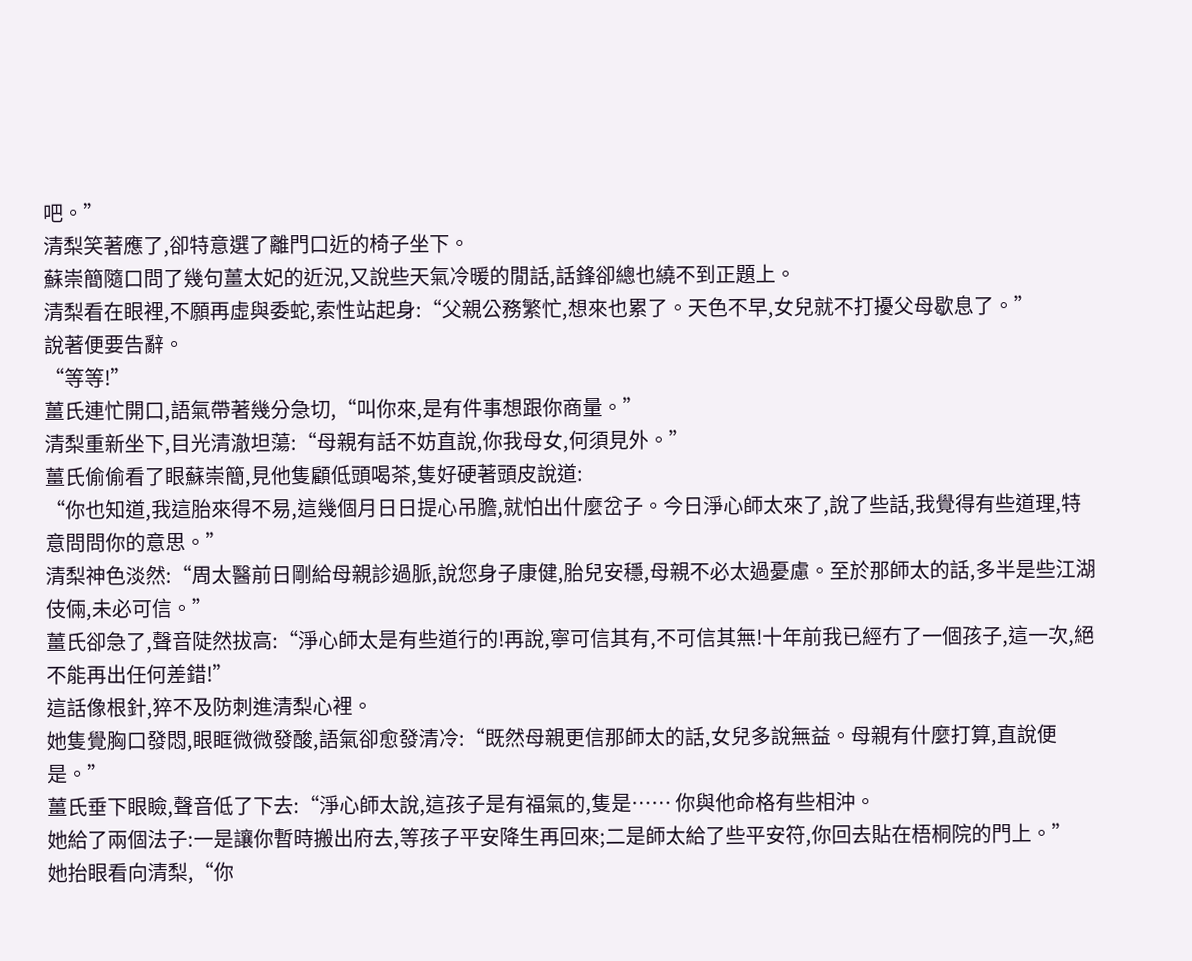吧。”
清梨笑著應了,卻特意選了離門口近的椅子坐下。
蘇崇簡隨口問了幾句薑太妃的近況,又說些天氣冷暖的閒話,話鋒卻總也繞不到正題上。
清梨看在眼裡,不願再虛與委蛇,索性站起身:“父親公務繁忙,想來也累了。天色不早,女兒就不打擾父母歇息了。”
說著便要告辭。
“等等!”
薑氏連忙開口,語氣帶著幾分急切,“叫你來,是有件事想跟你商量。”
清梨重新坐下,目光清澈坦蕩:“母親有話不妨直說,你我母女,何須見外。”
薑氏偷偷看了眼蘇崇簡,見他隻顧低頭喝茶,隻好硬著頭皮說道:
“你也知道,我這胎來得不易,這幾個月日日提心吊膽,就怕出什麼岔子。今日淨心師太來了,說了些話,我覺得有些道理,特意問問你的意思。”
清梨神色淡然:“周太醫前日剛給母親診過脈,說您身子康健,胎兒安穩,母親不必太過憂慮。至於那師太的話,多半是些江湖伎倆,未必可信。”
薑氏卻急了,聲音陡然拔高:“淨心師太是有些道行的!再說,寧可信其有,不可信其無!十年前我已經冇了一個孩子,這一次,絕不能再出任何差錯!”
這話像根針,猝不及防刺進清梨心裡。
她隻覺胸口發悶,眼眶微微發酸,語氣卻愈發清冷:“既然母親更信那師太的話,女兒多說無益。母親有什麼打算,直說便是。”
薑氏垂下眼瞼,聲音低了下去:“淨心師太說,這孩子是有福氣的,隻是…… 你與他命格有些相沖。
她給了兩個法子:一是讓你暫時搬出府去,等孩子平安降生再回來;二是師太給了些平安符,你回去貼在梧桐院的門上。”
她抬眼看向清梨,“你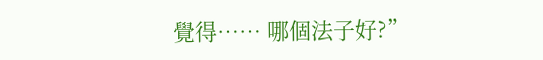覺得…… 哪個法子好?”